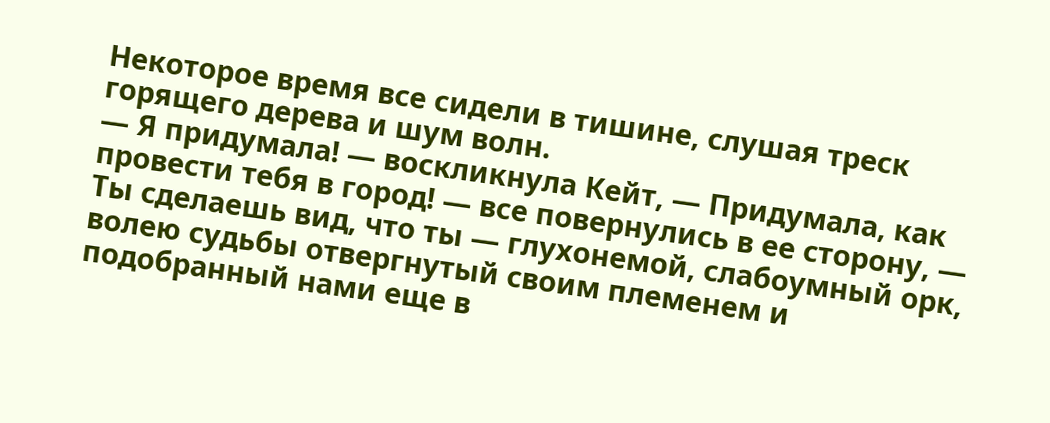Некоторое время все сидели в тишине, слушая треск горящего дерева и шум волн.
— Я придумала! — воскликнула Кейт, — Придумала, как провести тебя в город! — все повернулись в ее сторону, — Ты сделаешь вид, что ты — глухонемой, слабоумный орк, волею судьбы отвергнутый своим племенем и подобранный нами еще в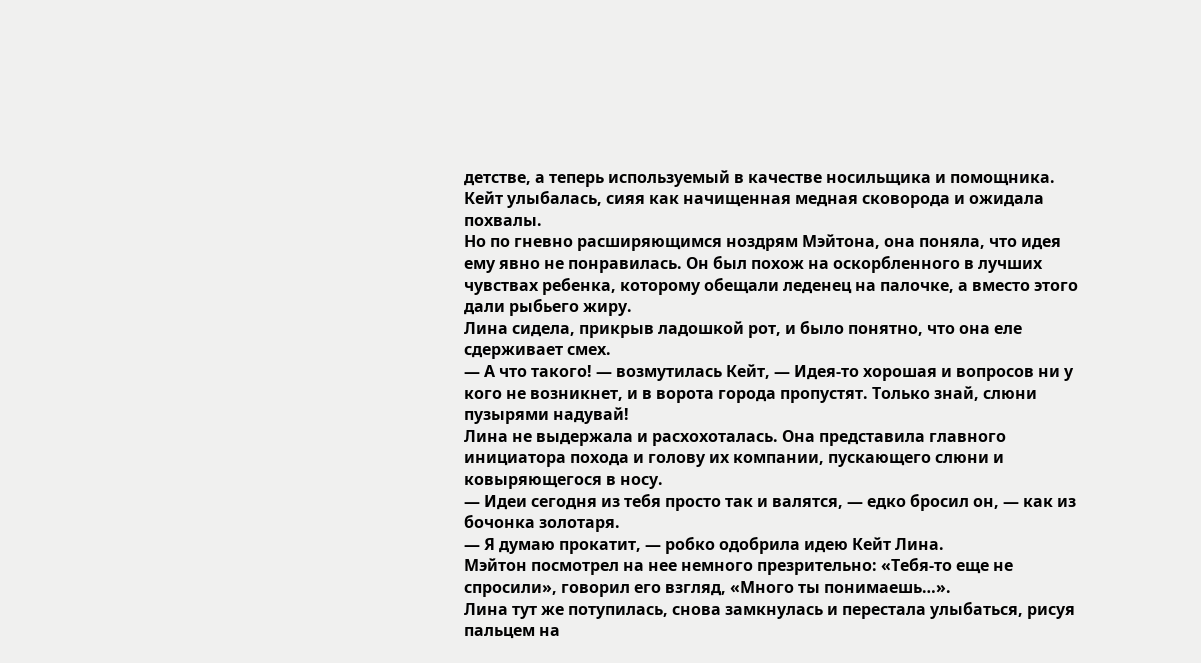детстве, а теперь используемый в качестве носильщика и помощника.
Кейт улыбалась, сияя как начищенная медная сковорода и ожидала похвалы.
Но по гневно расширяющимся ноздрям Мэйтона, она поняла, что идея ему явно не понравилась. Он был похож на оскорбленного в лучших чувствах ребенка, которому обещали леденец на палочке, а вместо этого дали рыбьего жиру.
Лина сидела, прикрыв ладошкой рот, и было понятно, что она еле сдерживает смех.
— А что такого! — возмутилась Кейт, — Идея-то хорошая и вопросов ни у кого не возникнет, и в ворота города пропустят. Только знай, слюни пузырями надувай!
Лина не выдержала и расхохоталась. Она представила главного инициатора похода и голову их компании, пускающего слюни и ковыряющегося в носу.
— Идеи сегодня из тебя просто так и валятся, — едко бросил он, — как из бочонка золотаря.
— Я думаю прокатит, — робко одобрила идею Кейт Лина.
Мэйтон посмотрел на нее немного презрительно: «Тебя-то еще не спросили», говорил его взгляд, «Много ты понимаешь…».
Лина тут же потупилась, снова замкнулась и перестала улыбаться, рисуя пальцем на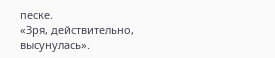песке.
«Зря, действительно, высунулась».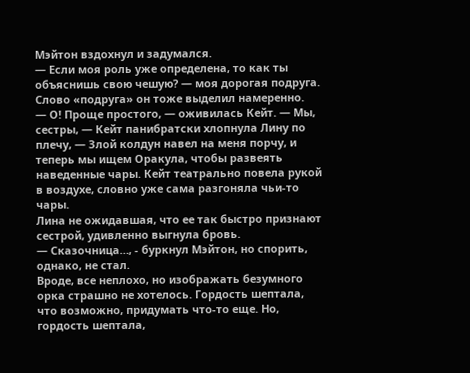Мэйтон вздохнул и задумался.
— Если моя роль уже определена, то как ты объяснишь свою чешую? — моя дорогая подруга. Слово «подруга» он тоже выделил намеренно.
— О! Проще простого, — оживилась Кейт. — Мы, сестры, — Кейт панибратски хлопнула Лину по плечу, — Злой колдун навел на меня порчу, и теперь мы ищем Оракула, чтобы развеять наведенные чары. Кейт театрально повела рукой в воздухе, словно уже сама разгоняла чьи-то чары.
Лина не ожидавшая, что ее так быстро признают сестрой, удивленно выгнула бровь.
— Сказочница…, - буркнул Мэйтон, но спорить, однако, не стал.
Вроде, все неплохо, но изображать безумного орка страшно не хотелось. Гордость шептала, что возможно, придумать что-то еще. Но, гордость шептала,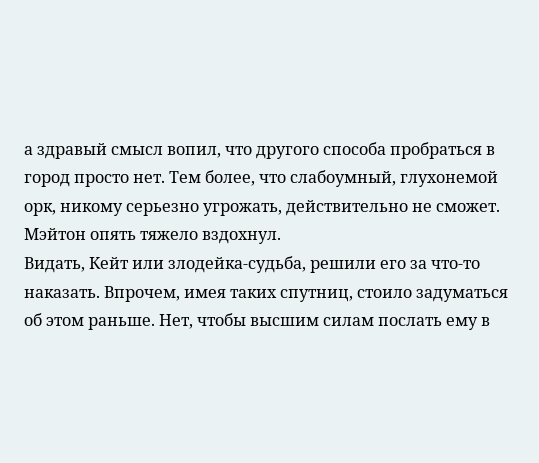а здравый смысл вопил, что другого способа пробраться в город просто нет. Тем более, что слабоумный, глухонемой орк, никому серьезно угрожать, действительно не сможет.
Мэйтон опять тяжело вздохнул.
Видать, Кейт или злодейка-судьба, решили его за что-то наказать. Впрочем, имея таких спутниц, стоило задуматься об этом раньше. Нет, чтобы высшим силам послать ему в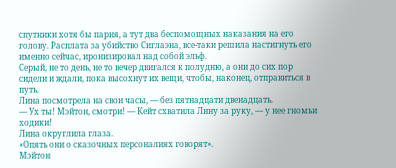спутники хотя бы парня, а тут два беспомощных наказания на его голову. Расплата за убийство Сиглаэна, все-таки решила настигнуть его именно сейчас, иронизировал над собой эльф.
Серый, не то день, не то вечер двигался к полудню, а они до сих пор сидели и ждали, пока высохнут их вещи, чтобы, наконец, отправиться в путь.
Лина посмотрела на свои часы, — без пятнадцати двенадцать.
— Ух ты! Мэйтон, смотри! — Кейт схватила Лину за руку, — у нее гномьи ходики!
Лина округлила глаза.
«Опять они о сказочных персоналиях говорят».
Мэйтон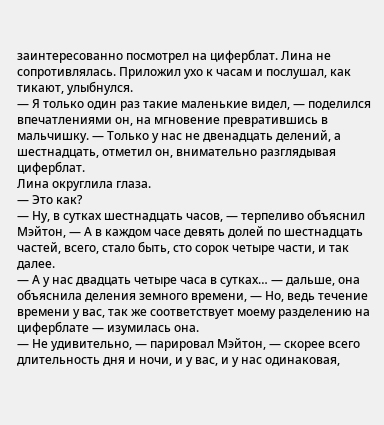заинтересованно посмотрел на циферблат. Лина не сопротивлялась. Приложил ухо к часам и послушал, как тикают, улыбнулся.
— Я только один раз такие маленькие видел, — поделился впечатлениями он, на мгновение превратившись в мальчишку. — Только у нас не двенадцать делений, а шестнадцать, отметил он, внимательно разглядывая циферблат.
Лина округлила глаза.
— Это как?
— Ну, в сутках шестнадцать часов, — терпеливо объяснил Мэйтон, — А в каждом часе девять долей по шестнадцать частей, всего, стало быть, сто сорок четыре части, и так далее.
— А у нас двадцать четыре часа в сутках… — дальше, она объяснила деления земного времени, — Но, ведь течение времени у вас, так же соответствует моему разделению на циферблате — изумилась она.
— Не удивительно, — парировал Мэйтон, — скорее всего длительность дня и ночи, и у вас, и у нас одинаковая,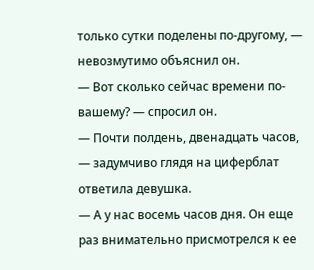только сутки поделены по-другому, — невозмутимо объяснил он.
— Вот сколько сейчас времени по-вашему? — спросил он.
— Почти полдень, двенадцать часов, — задумчиво глядя на циферблат ответила девушка.
— А у нас восемь часов дня. Он еще раз внимательно присмотрелся к ее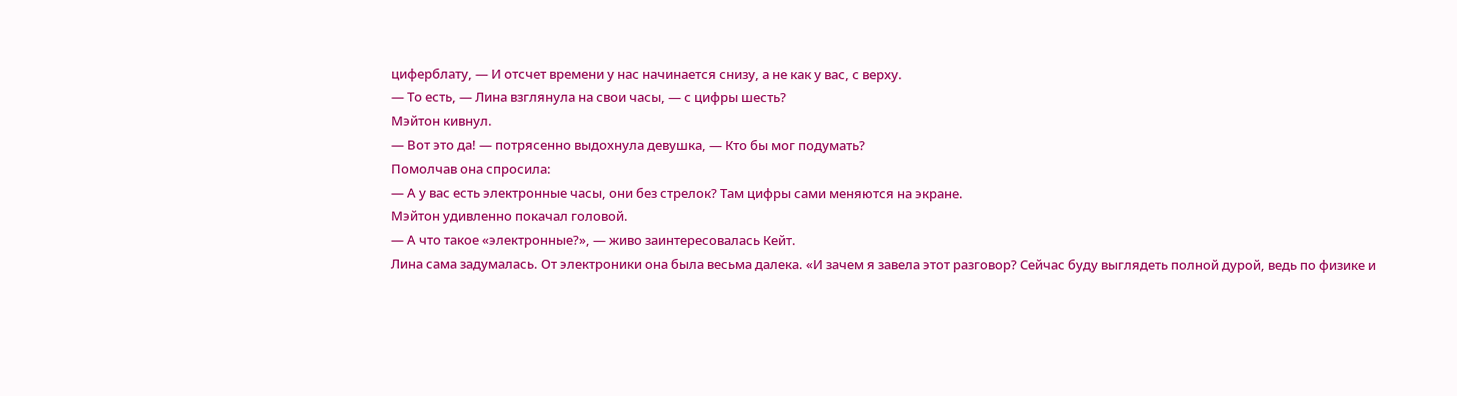циферблату, — И отсчет времени у нас начинается снизу, а не как у вас, с верху.
— То есть, — Лина взглянула на свои часы, — с цифры шесть?
Мэйтон кивнул.
— Вот это да! — потрясенно выдохнула девушка, — Кто бы мог подумать?
Помолчав она спросила:
— А у вас есть электронные часы, они без стрелок? Там цифры сами меняются на экране.
Мэйтон удивленно покачал головой.
— А что такое «электронные?», — живо заинтересовалась Кейт.
Лина сама задумалась. От электроники она была весьма далека. «И зачем я завела этот разговор? Сейчас буду выглядеть полной дурой, ведь по физике и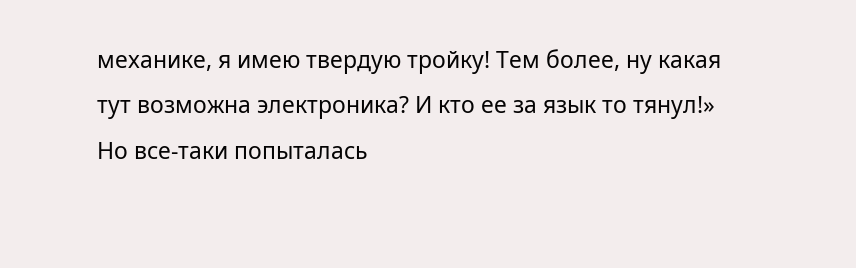механике, я имею твердую тройку! Тем более, ну какая тут возможна электроника? И кто ее за язык то тянул!»
Но все-таки попыталась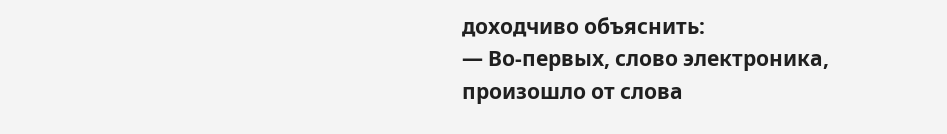доходчиво объяснить:
— Во-первых, слово электроника, произошло от слова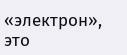«электрон», это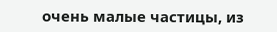очень малые частицы, из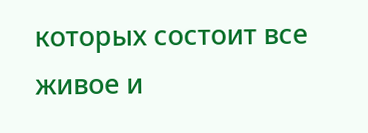которых состоит все живое и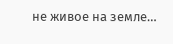не живое на земле…